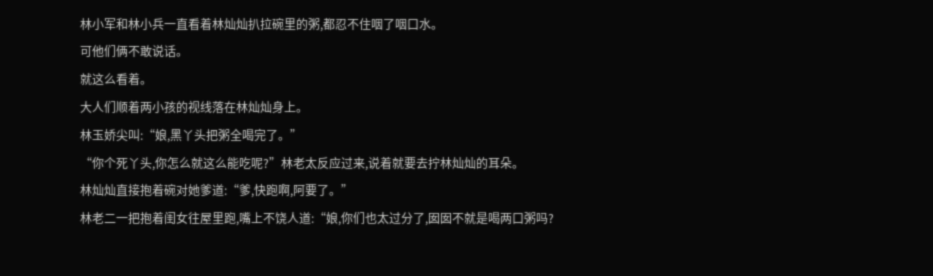林小军和林小兵一直看着林灿灿扒拉碗里的粥,都忍不住咽了咽口水。
可他们俩不敢说话。
就这么看着。
大人们顺着两小孩的视线落在林灿灿身上。
林玉娇尖叫:“娘,黑丫头把粥全喝完了。”
“你个死丫头,你怎么就这么能吃呢?”林老太反应过来,说着就要去拧林灿灿的耳朵。
林灿灿直接抱着碗对她爹道:“爹,快跑啊,阿要了。”
林老二一把抱着闺女往屋里跑,嘴上不饶人道:“娘,你们也太过分了,囡囡不就是喝两口粥吗?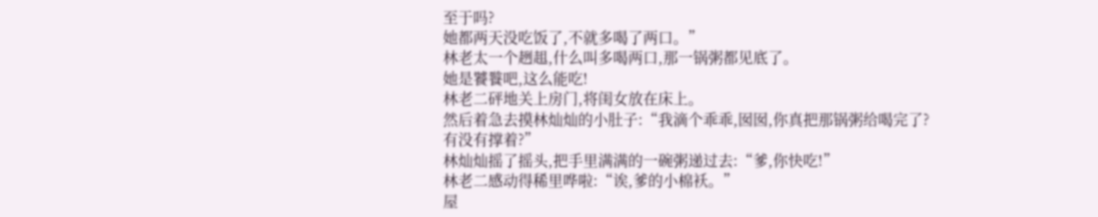至于吗?
她都两天没吃饭了,不就多喝了两口。”
林老太一个趔趄,什么叫多喝两口,那一锅粥都见底了。
她是饕餮吧,这么能吃!
林老二砰地关上房门,将闺女放在床上。
然后着急去摸林灿灿的小肚子:“我滴个乖乖,囡囡,你真把那锅粥给喝完了?
有没有撑着?”
林灿灿摇了摇头,把手里满满的一碗粥递过去:“爹,你快吃!”
林老二感动得稀里哗啦:“诶,爹的小棉袄。”
屋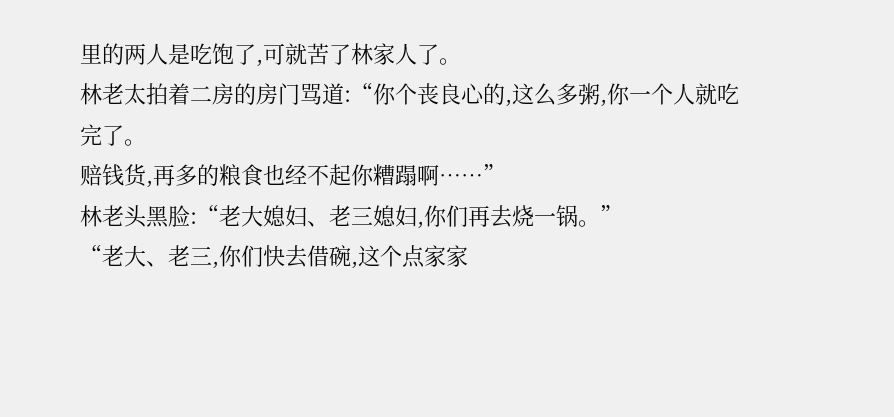里的两人是吃饱了,可就苦了林家人了。
林老太拍着二房的房门骂道:“你个丧良心的,这么多粥,你一个人就吃完了。
赔钱货,再多的粮食也经不起你糟蹋啊……”
林老头黑脸:“老大媳妇、老三媳妇,你们再去烧一锅。”
“老大、老三,你们快去借碗,这个点家家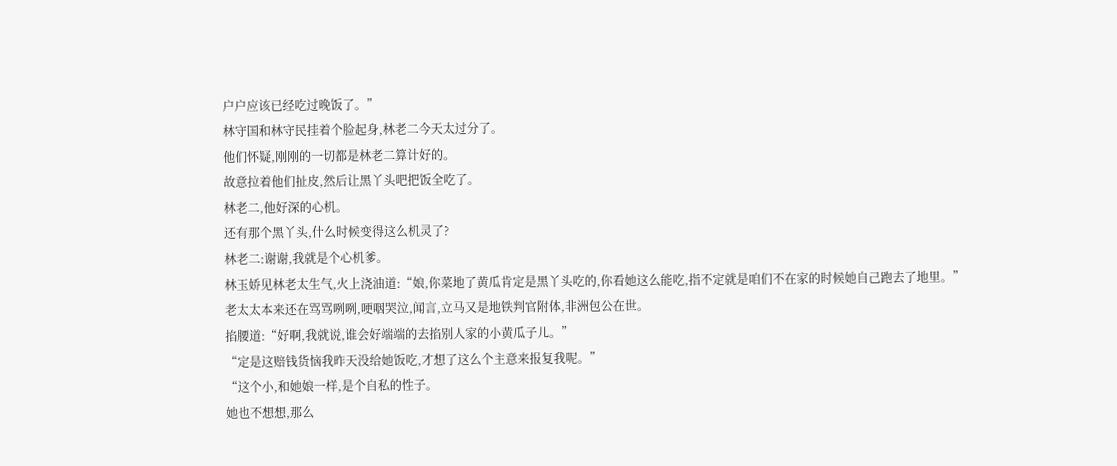户户应该已经吃过晚饭了。”
林守国和林守民挂着个脸起身,林老二今天太过分了。
他们怀疑,刚刚的一切都是林老二算计好的。
故意拉着他们扯皮,然后让黑丫头吧把饭全吃了。
林老二,他好深的心机。
还有那个黑丫头,什么时候变得这么机灵了?
林老二:谢谢,我就是个心机爹。
林玉娇见林老太生气,火上浇油道:“娘,你菜地了黄瓜肯定是黑丫头吃的,你看她这么能吃,指不定就是咱们不在家的时候她自己跑去了地里。”
老太太本来还在骂骂咧咧,哽咽哭泣,闻言,立马又是地铁判官附体,非洲包公在世。
掐腰道:“好啊,我就说,谁会好端端的去掐别人家的小黄瓜子儿。”
“定是这赔钱货恼我昨天没给她饭吃,才想了这么个主意来报复我呢。”
“这个小,和她娘一样,是个自私的性子。
她也不想想,那么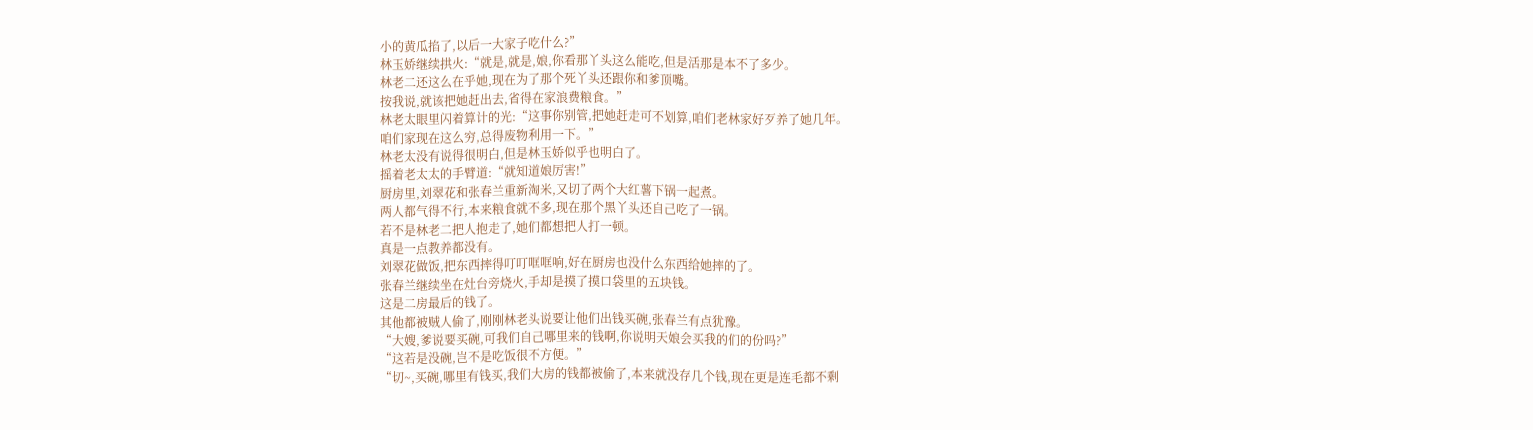小的黄瓜掐了,以后一大家子吃什么?”
林玉娇继续拱火:“就是,就是,娘,你看那丫头这么能吃,但是活那是本不了多少。
林老二还这么在乎她,现在为了那个死丫头还跟你和爹顶嘴。
按我说,就该把她赶出去,省得在家浪费粮食。”
林老太眼里闪着算计的光:“这事你别管,把她赶走可不划算,咱们老林家好歹养了她几年。
咱们家现在这么穷,总得废物利用一下。”
林老太没有说得很明白,但是林玉娇似乎也明白了。
摇着老太太的手臂道:“就知道娘厉害!”
厨房里,刘翠花和张春兰重新淘米,又切了两个大红薯下锅一起煮。
两人都气得不行,本来粮食就不多,现在那个黑丫头还自己吃了一锅。
若不是林老二把人抱走了,她们都想把人打一顿。
真是一点教养都没有。
刘翠花做饭,把东西摔得叮叮哐哐响,好在厨房也没什么东西给她摔的了。
张春兰继续坐在灶台旁烧火,手却是摸了摸口袋里的五块钱。
这是二房最后的钱了。
其他都被贼人偷了,刚刚林老头说要让他们出钱买碗,张春兰有点犹豫。
“大嫂,爹说要买碗,可我们自己哪里来的钱啊,你说明天娘会买我的们的份吗?”
“这若是没碗,岂不是吃饭很不方便。”
“切~,买碗,哪里有钱买,我们大房的钱都被偷了,本来就没存几个钱,现在更是连毛都不剩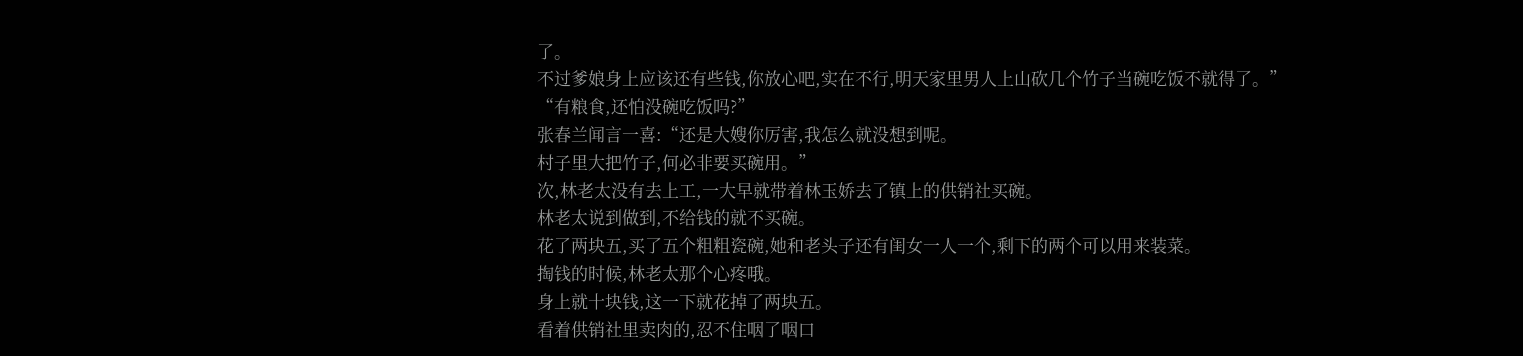了。
不过爹娘身上应该还有些钱,你放心吧,实在不行,明天家里男人上山砍几个竹子当碗吃饭不就得了。”
“有粮食,还怕没碗吃饭吗?”
张春兰闻言一喜:“还是大嫂你厉害,我怎么就没想到呢。
村子里大把竹子,何必非要买碗用。”
次,林老太没有去上工,一大早就带着林玉娇去了镇上的供销社买碗。
林老太说到做到,不给钱的就不买碗。
花了两块五,买了五个粗粗瓷碗,她和老头子还有闺女一人一个,剩下的两个可以用来装菜。
掏钱的时候,林老太那个心疼哦。
身上就十块钱,这一下就花掉了两块五。
看着供销社里卖肉的,忍不住咽了咽口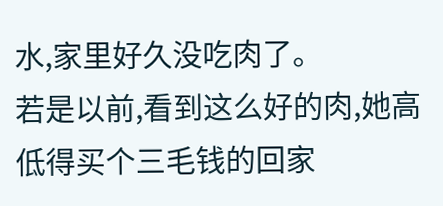水,家里好久没吃肉了。
若是以前,看到这么好的肉,她高低得买个三毛钱的回家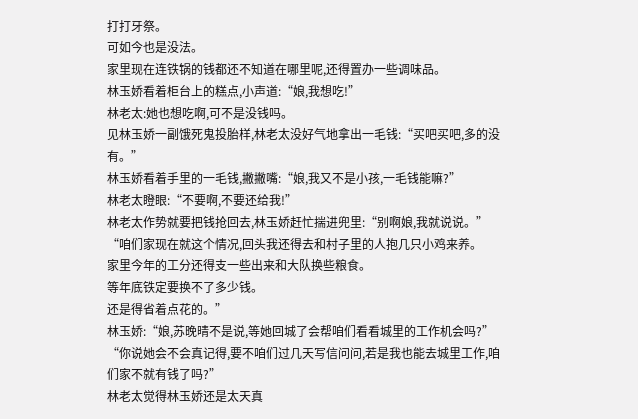打打牙祭。
可如今也是没法。
家里现在连铁锅的钱都还不知道在哪里呢,还得置办一些调味品。
林玉娇看着柜台上的糕点,小声道:“娘,我想吃!”
林老太:她也想吃啊,可不是没钱吗。
见林玉娇一副饿死鬼投胎样,林老太没好气地拿出一毛钱:“买吧买吧,多的没有。”
林玉娇看着手里的一毛钱,撇撇嘴:“娘,我又不是小孩,一毛钱能嘛?”
林老太瞪眼:“不要啊,不要还给我!”
林老太作势就要把钱抢回去,林玉娇赶忙揣进兜里:“别啊娘,我就说说。”
“咱们家现在就这个情况,回头我还得去和村子里的人抱几只小鸡来养。
家里今年的工分还得支一些出来和大队换些粮食。
等年底铁定要换不了多少钱。
还是得省着点花的。”
林玉娇:“娘,苏晚晴不是说,等她回城了会帮咱们看看城里的工作机会吗?”
“你说她会不会真记得,要不咱们过几天写信问问,若是我也能去城里工作,咱们家不就有钱了吗?”
林老太觉得林玉娇还是太天真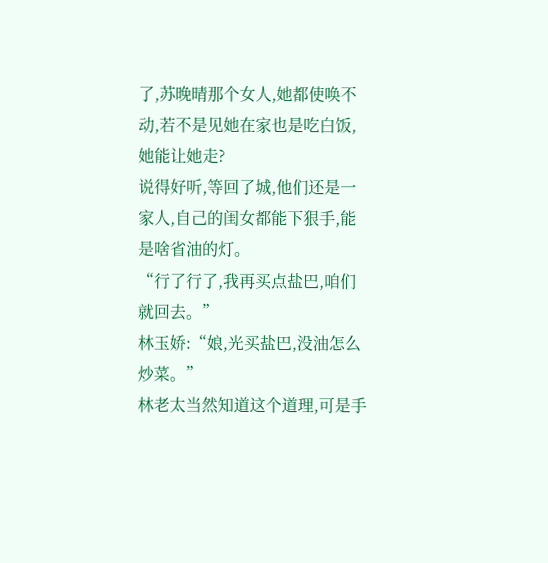了,苏晚晴那个女人,她都使唤不动,若不是见她在家也是吃白饭,她能让她走?
说得好听,等回了城,他们还是一家人,自己的闺女都能下狠手,能是啥省油的灯。
“行了行了,我再买点盐巴,咱们就回去。”
林玉娇:“娘,光买盐巴,没油怎么炒菜。”
林老太当然知道这个道理,可是手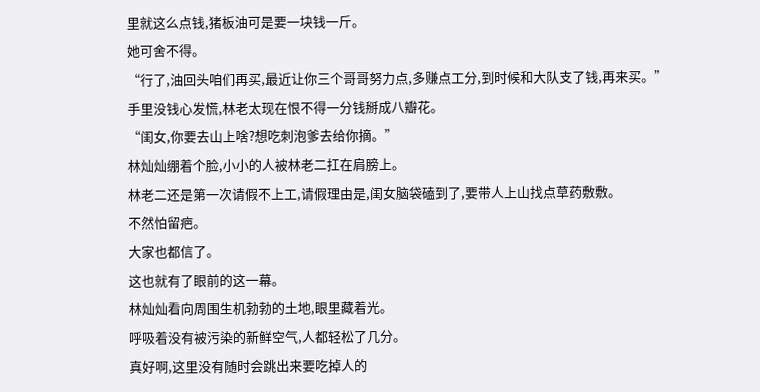里就这么点钱,猪板油可是要一块钱一斤。
她可舍不得。
“行了,油回头咱们再买,最近让你三个哥哥努力点,多赚点工分,到时候和大队支了钱,再来买。”
手里没钱心发慌,林老太现在恨不得一分钱掰成八瓣花。
“闺女,你要去山上啥?想吃刺泡爹去给你摘。”
林灿灿绷着个脸,小小的人被林老二扛在肩膀上。
林老二还是第一次请假不上工,请假理由是,闺女脑袋磕到了,要带人上山找点草药敷敷。
不然怕留疤。
大家也都信了。
这也就有了眼前的这一幕。
林灿灿看向周围生机勃勃的土地,眼里藏着光。
呼吸着没有被污染的新鲜空气,人都轻松了几分。
真好啊,这里没有随时会跳出来要吃掉人的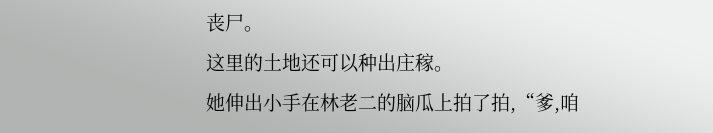丧尸。
这里的土地还可以种出庄稼。
她伸出小手在林老二的脑瓜上拍了拍,“爹,咱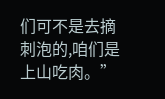们可不是去摘刺泡的,咱们是上山吃肉。”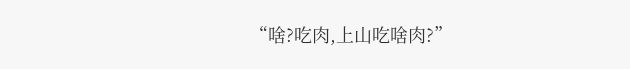“啥?吃肉,上山吃啥肉?”